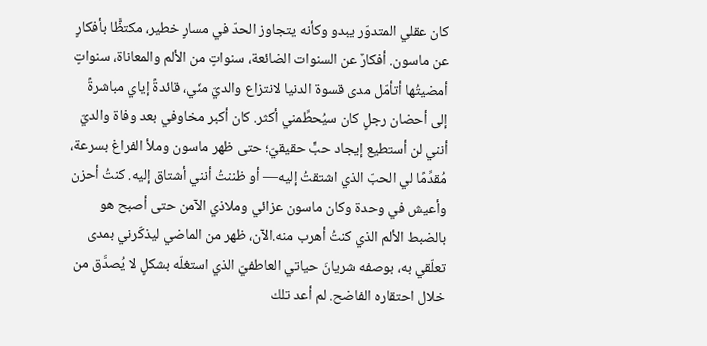كان عقلي المتدوّر يبدو وكأنه يتجاوز الحدّ في مسارٍ خطير، مكتظًّا بأفكارٍ عن ماسون. أفكارٌ عن السنوات الضائعة، سنواتٍ من الألم والمعاناة، سنواتٍ أمضيتُها أتأمّل مدى قسوة الدنيا لانتزاع والديّ منّي، قائدةً إياي مباشرةً إلى أحضان رجلٍ كان سيُحطِّمني أكثر. كان أكبر مخاوفي بعد وفاة والديّ أنني لن أستطيع إيجاد حبٍّ حقيقيّ؛ حتى ظهر ماسون وملأ الفراغ بسرعة، مُقدِّمًا لي الحبّ الذي اشتقتُ إليه— أو ظننتُ أنني أشتاق إليه. كنتُ أحزن وأعيش في وحدة وكان ماسون عزائي وملاذي الآمن حتى أصبح هو بالضبط الألم الذي كنتُ أهرب منه.الآن، ظهر من الماضي ليذكّرني بمدى تعلّقي به، بوصفه شريانَ حياتي العاطفيّ الذي استغلّه بشكلٍ لا يُصدَّق من خلال احتقاره الفاضح. لم أعد تلك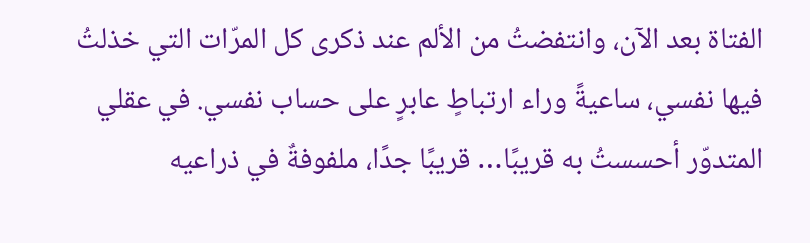الفتاة بعد الآن، وانتفضتُ من الألم عند ذكرى كل المرّات التي خذلتُ فيها نفسي، ساعيةً وراء ارتباطٍ عابرٍ على حساب نفسي. في عقلي المتدوّر أحسستُ به قريبًا… قريبًا جدًا، ملفوفةٌ في ذراعيه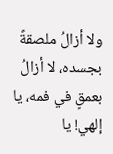ولا أزالُ ملصقةً بجسده، لا أزالُ بعمقٍ في فمه، يا إلهي! يا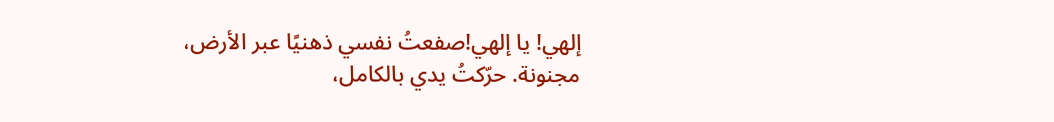إلهي! يا إلهي!صفعتُ نفسي ذهنيًا عبر الأرض، مجنونة. حرّكتُ يدي بالكامل،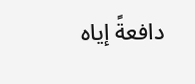دافعةً إياه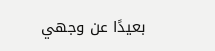بعيدًا عن وجهي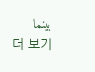بينما
더 보기